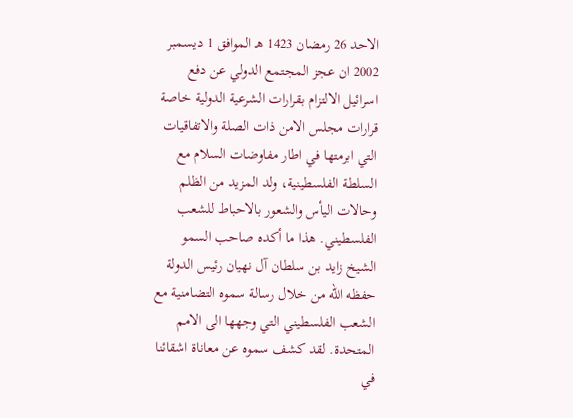الاحد 26 رمضان 1423 هـ الموافق 1 ديسمبر 2002 ان عجز المجتمع الدولي عن دفع اسرائيل الالتزام بقرارات الشرعية الدولية خاصة قرارات مجلس الامن ذات الصلة والاتفاقيات التي ابرمتها في اطار مفاوضات السلام مع السلطة الفلسطينية، ولد المزيد من الظلم وحالات اليأس والشعور بالاحباط للشعب الفلسطيني. هذا ما أكده صاحب السمو الشيخ زايد بن سلطان آل نهيان رئيس الدولة حفظه الله من خلال رسالة سموه التضامنية مع الشعب الفلسطيني التي وجهها الى الامم المتحدة. لقد كشف سموه عن معاناة اشقائنا في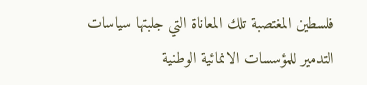فلسطين المغتصبة تلك المعاناة التي جلبتها سياسات التدمير للمؤسسات الانمائية الوطنية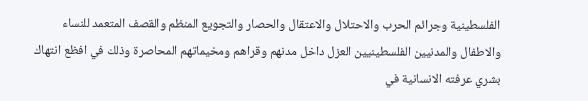الفلسطينية وجرائم الحرب والاحتلال والاعتقال والحصار والتجويع المنظم والقصف المتعمد للنساء والاطفال والمدنيين الفلسطينيين العزل داخل مدنهم وقراهم ومخيماتهم المحاصرة وذلك في افظع انتهاك بشري عرفته الانسانية في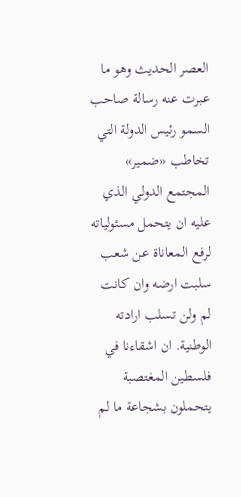العصر الحديث وهو ما عبرت عنه رسالة صاحب السمو رئيس الدولة التي تخاطب «ضمير» المجتمع الدولي الذي عليه ان يتحمل مسئولياته لرفع المعاناة عن شعب سلبت ارضه وان كانت لم ولن تسلب ارادته الوطنية. ان اشقاءنا في فلسطين المغتصبة يتحملون بشجاعة ما لم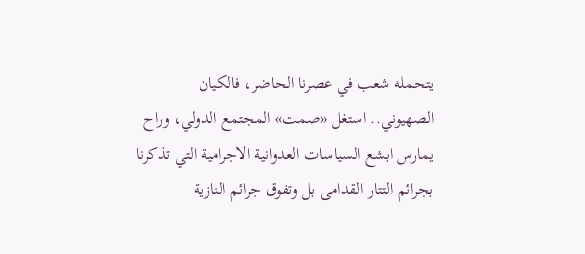يتحمله شعب في عصرنا الحاضر، فالكيان الصهيوني.. استغل «صمت» المجتمع الدولي، وراح يمارس ابشع السياسات العدوانية الاجرامية التي تذكرنا بجرائم التتار القدامى بل وتفوق جرائم النازية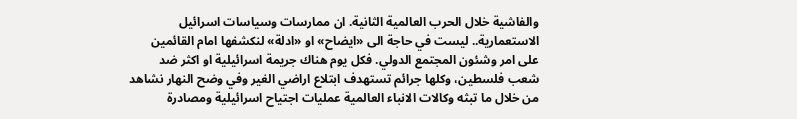والفاشية خلال الحرب العالمية الثانية. ان ممارسات وسياسات اسرائيل الاستعمارية.. ليست في حاجة الى «ايضاح» او «ادلة» لنكشفها امام القائمين على امر وشئون المجتمع الدولي. فكل يوم هناك جريمة اسرائيلية او اكثر ضد شعب فلسطين، وكلها جرائم تستهدف ابتلاع اراضي الغير وفي وضح النهار نشاهد من خلال ما تبثه وكالات الانباء العالمية عمليات اجتياح اسرائيلية ومصادرة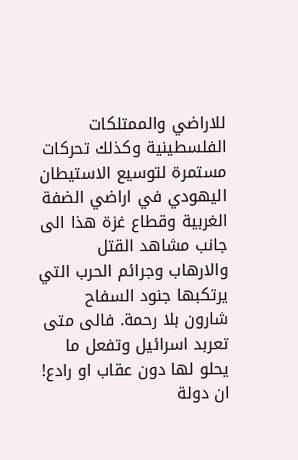للاراضي والممتلكات الفلسطينية وكذلك تحركات مستمرة لتوسيع الاستيطان اليهودي في اراضي الضفة الغربية وقطاع غزة هذا الى جانب مشاهد القتل والارهاب وجرائم الحرب التي يرتكبها جنود السفاح شارون بلا رحمة. فالى متى تعربد اسرائيل وتفعل ما يحلو لها دون عقاب او رادع! ان دولة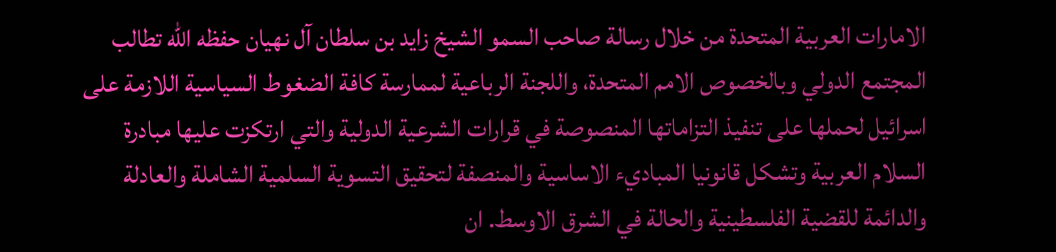الامارات العربية المتحدة من خلال رسالة صاحب السمو الشيخ زايد بن سلطان آل نهيان حفظه الله تطالب المجتمع الدولي وبالخصوص الامم المتحدة، واللجنة الرباعية لممارسة كافة الضغوط السياسية اللازمة على اسرائيل لحملها على تنفيذ التزاماتها المنصوصة في قرارات الشرعية الدولية والتي ارتكزت عليها مبادرة السلام العربية وتشكل قانونيا المباديء الاساسية والمنصفة لتحقيق التسوية السلمية الشاملة والعادلة والدائمة للقضية الفلسطينية والحالة في الشرق الاوسط. ان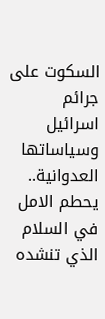السكوت على جرائم اسرائيل وسياساتها العدوانية.. يحطم الامل في السلام الذي تنشده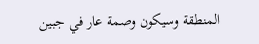المنطقة وسيكون وصمة عار في جبين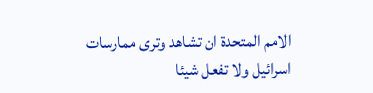الامم المتحدة ان تشاهد وترى ممارسات اسرائيل ولا تفعل شيئا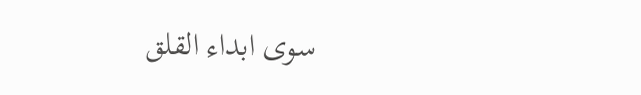سوى ابداء القلق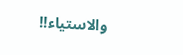والاستياء!!